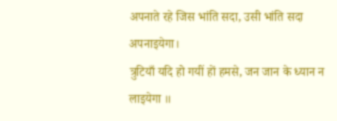अपनाते रहे जिस भांति सदा, उसी भांति सदा अपनाइयेगा।
त्रुटियाँ यदि हो गयीं हों हमसे, जन जान के ध्यान न लाइयेगा ॥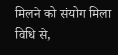मिलने को संयोग मिला विधि से,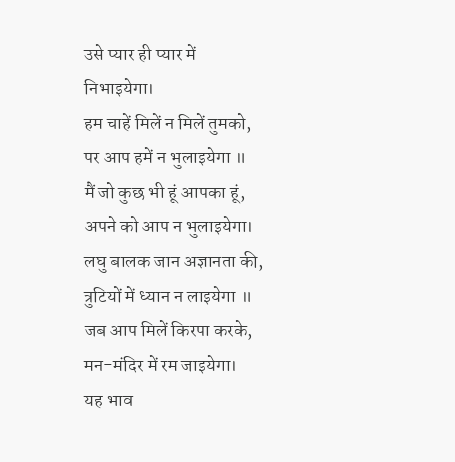उसे प्यार ही प्यार में निभाइयेगा।
हम चाहें मिलें न मिलें तुमको, पर आप हमें न भुलाइयेगा ॥
मैं जो कुछ भी हूं आपका हूं, अपने को आप न भुलाइयेगा।
लघु बालक जान अज्ञानता की, त्रुटियों में ध्यान न लाइयेगा ॥
जब आप मिलें किरपा करके, मन-मंदिर में रम जाइयेगा।
यह भाव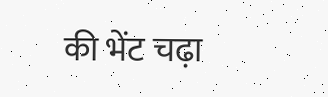की भेंट चढ़ा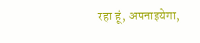रहा हूं, अपनाइयेगा,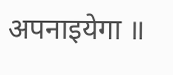अपनाइयेगा ॥